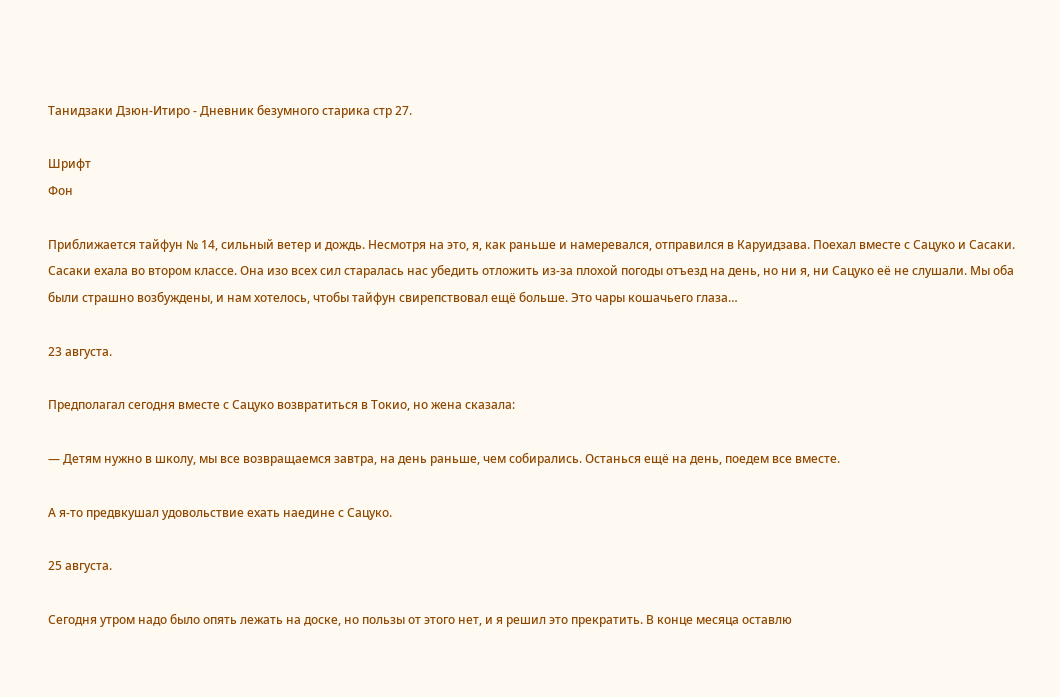Танидзаки Дзюн-Итиро - Дневник безумного старика стр 27.

Шрифт
Фон

Приближается тайфун № 14, сильный ветер и дождь. Несмотря на это, я, как раньше и намеревался, отправился в Каруидзава. Поехал вместе с Сацуко и Сасаки. Сасаки ехала во втором классе. Она изо всех сил старалась нас убедить отложить из-за плохой погоды отъезд на день, но ни я, ни Сацуко её не слушали. Мы оба были страшно возбуждены, и нам хотелось, чтобы тайфун свирепствовал ещё больше. Это чары кошачьего глаза…

23 августа.

Предполагал сегодня вместе с Сацуко возвратиться в Токио, но жена сказала:

— Детям нужно в школу, мы все возвращаемся завтра, на день раньше, чем собирались. Останься ещё на день, поедем все вместе.

А я-то предвкушал удовольствие ехать наедине с Сацуко.

25 августа.

Сегодня утром надо было опять лежать на доске, но пользы от этого нет, и я решил это прекратить. В конце месяца оставлю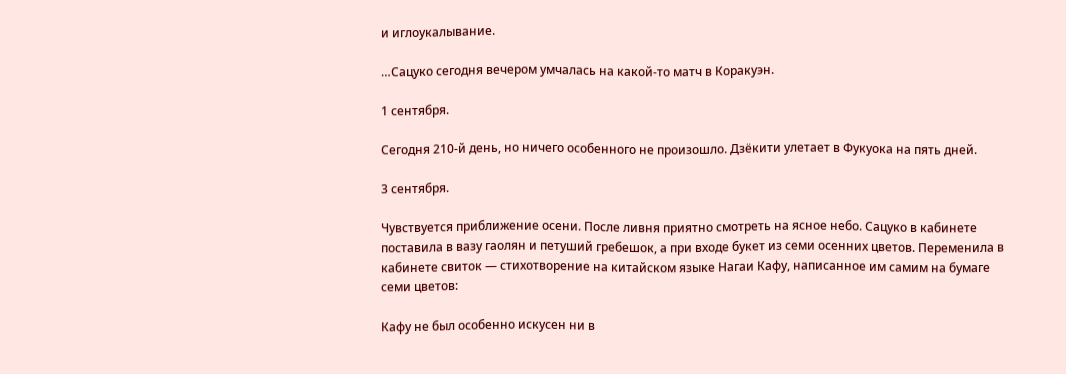и иглоукалывание.

…Сацуко сегодня вечером умчалась на какой-то матч в Коракуэн.

1 сентября.

Сегодня 210-й день, но ничего особенного не произошло. Дзёкити улетает в Фукуока на пять дней.

3 сентября.

Чувствуется приближение осени. После ливня приятно смотреть на ясное небо. Сацуко в кабинете поставила в вазу гаолян и петуший гребешок, а при входе букет из семи осенних цветов. Переменила в кабинете свиток — стихотворение на китайском языке Нагаи Кафу, написанное им самим на бумаге семи цветов:

Кафу не был особенно искусен ни в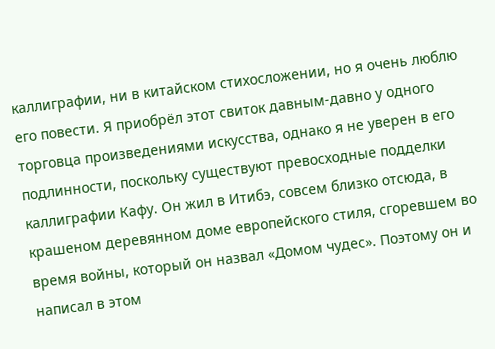каллиграфии, ни в китайском стихосложении, но я очень люблю его повести. Я приобрёл этот свиток давным-давно у одного торговца произведениями искусства, однако я не уверен в его подлинности, поскольку существуют превосходные подделки каллиграфии Кафу. Он жил в Итибэ, совсем близко отсюда, в крашеном деревянном доме европейского стиля, сгоревшем во время войны, который он назвал «Домом чудес». Поэтому он и написал в этом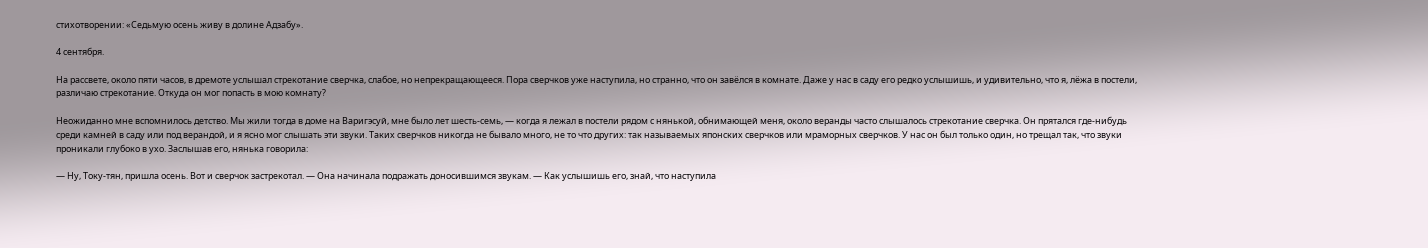стихотворении: «Седьмую осень живу в долине Адзабу».

4 сентября.

На рассвете, около пяти часов, в дремоте услышал стрекотание сверчка, слабое, но непрекращающееся. Пора сверчков уже наступила, но странно, что он завёлся в комнате. Даже у нас в саду его редко услышишь, и удивительно, что я, лёжа в постели, различаю стрекотание. Откуда он мог попасть в мою комнату?

Неожиданно мне вспомнилось детство. Мы жили тогда в доме на Варигэсуй, мне было лет шесть-семь, — когда я лежал в постели рядом с нянькой, обнимающей меня, около веранды часто слышалось стрекотание сверчка. Он прятался где-нибудь среди камней в саду или под верандой, и я ясно мог слышать эти звуки. Таких сверчков никогда не бывало много, не то что других: так называемых японских сверчков или мраморных сверчков. У нас он был только один, но трещал так, что звуки проникали глубоко в ухо. Заслышав его, нянька говорила:

— Ну, Току-тян, пришла осень. Вот и сверчок застрекотал. — Она начинала подражать доносившимся звукам. — Как услышишь его, знай, что наступила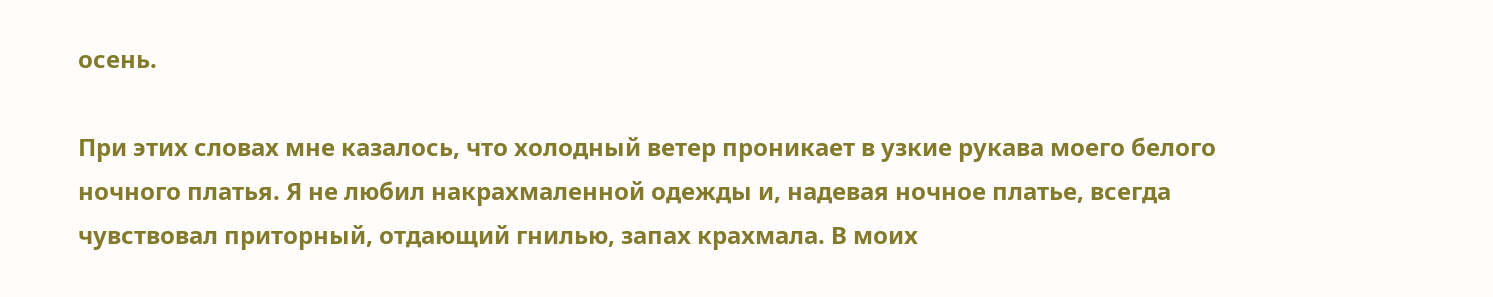осень.

При этих словах мне казалось, что холодный ветер проникает в узкие рукава моего белого ночного платья. Я не любил накрахмаленной одежды и, надевая ночное платье, всегда чувствовал приторный, отдающий гнилью, запах крахмала. В моих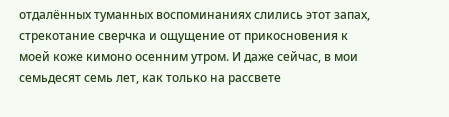отдалённых туманных воспоминаниях слились этот запах, стрекотание сверчка и ощущение от прикосновения к моей коже кимоно осенним утром. И даже сейчас, в мои семьдесят семь лет, как только на рассвете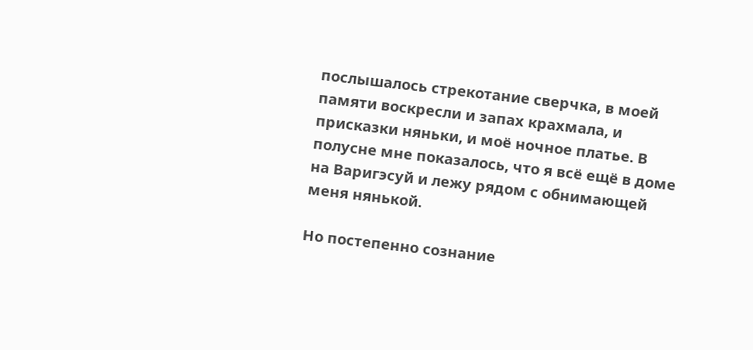послышалось стрекотание сверчка, в моей памяти воскресли и запах крахмала, и присказки няньки, и моё ночное платье. В полусне мне показалось, что я всё ещё в доме на Варигэсуй и лежу рядом с обнимающей меня нянькой.

Но постепенно сознание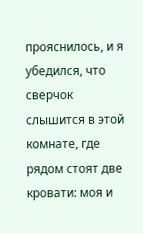прояснилось, и я убедился, что сверчок слышится в этой комнате, где рядом стоят две кровати: моя и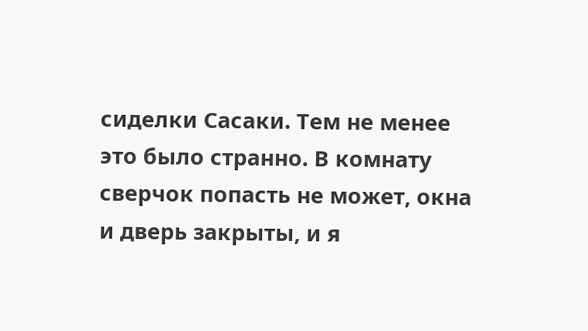сиделки Сасаки. Тем не менее это было странно. В комнату сверчок попасть не может, окна и дверь закрыты, и я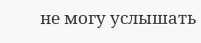не могу услышать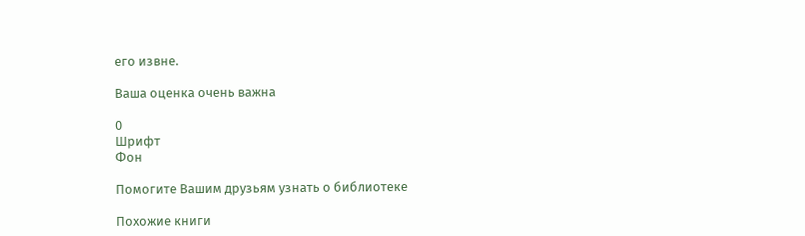его извне.

Ваша оценка очень важна

0
Шрифт
Фон

Помогите Вашим друзьям узнать о библиотеке

Похожие книги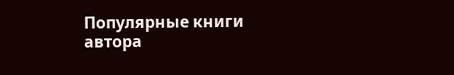Популярные книги автора